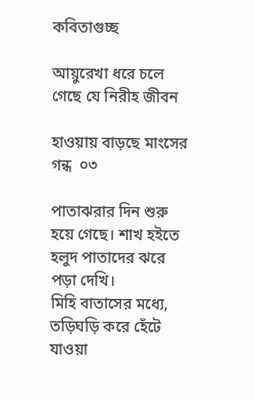কবিতাগুচ্ছ

আয়ুরেখা ধরে চলে গেছে যে নিরীহ জীবন

হাওয়ায় বাড়ছে মাংসের গন্ধ  ০৩

পাতাঝরার দিন শুরু হয়ে গেছে। শাখ হইতে হলুদ পাতাদের ঝরে পড়া দেখি।
মিহি বাতাসের মধ্যে, তড়িঘড়ি করে হেঁটে যাওয়া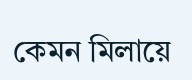কেমন মিলায়ে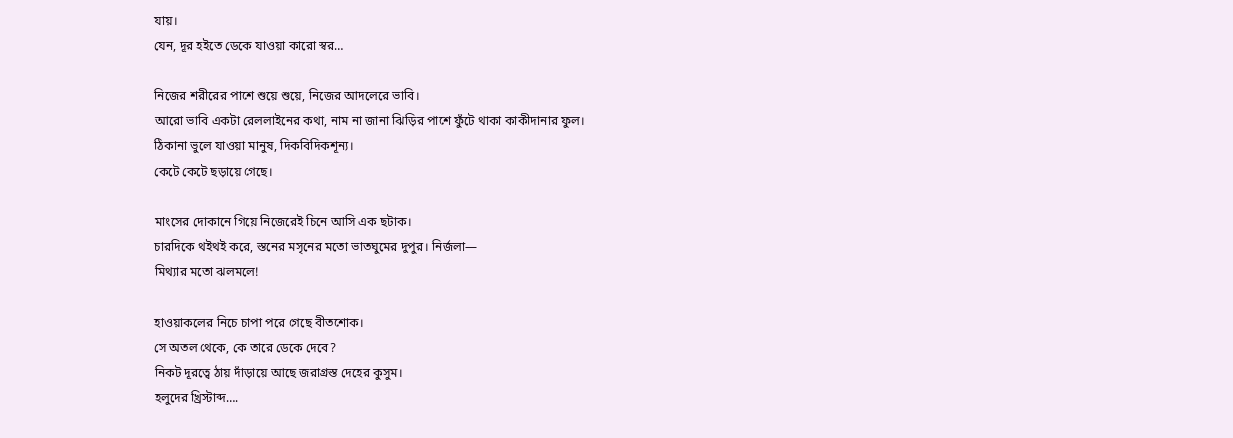যায়।
যেন, দূর হইতে ডেকে যাওয়া কারো স্বর…

নিজের শরীরের পাশে শুয়ে শুয়ে, নিজের আদলেরে ভাবি।
আরো ভাবি একটা রেললাইনের কথা, নাম না জানা ঝিড়ির পাশে ফুঁটে থাকা কাকীদানার ফুল।
ঠিকানা ভুলে যাওয়া মানুষ, দিকবিদিকশূন্য।
কেটে কেটে ছড়ায়ে গেছে।

মাংসের দোকানে গিয়ে নিজেরেই চিনে আসি এক ছটাক।
চারদিকে থইথই করে, স্তনের মসৃনের মতো ভাতঘুমের দুপুর। নির্জলা—
মিথ্যার মতো ঝলমলে!

হাওয়াকলের নিচে চাপা পরে গেছে বীতশোক।
সে অতল থেকে, কে তারে ডেকে দেবে?
নিকট দূরত্বে ঠায় দাঁড়ায়ে আছে জরাগ্রস্ত দেহের কুসুম।
হলুদের খ্রিস্টাব্দ….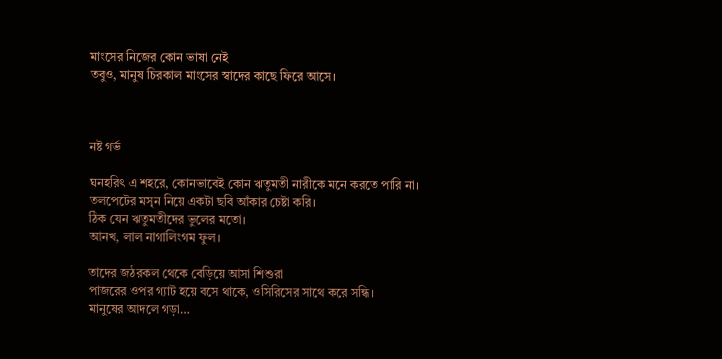মাংসের নিজের কোন ভাষা নেই
তবুও, মানুষ চিরকাল মাংসের স্বাদের কাছে ফিরে আসে।



নষ্ট গর্ভ

ঘনহরিৎ এ শহরে, কোনভাবেই কোন ঋতুমতী নারীকে মনে করতে পারি না।
তলপেটের মসৃন নিয়ে একটা ছবি আঁকার চেষ্টা করি।
ঠিক যেন ঋতুমতীদের ভুলের মতো।
আনখ, লাল নাগালিংগম ফুল।

তাদের জঠরকল থেকে বেড়িয়ে আসা শিশুরা
পাজরের ওপর গ্যাট হয়ে বসে থাকে, ওসিরিসের সাথে করে সন্ধি।
মানুষের আদলে গড়া…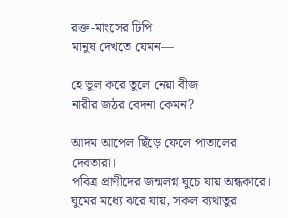রক্ত-মাংসের ঢিপি
মানুষ দেখতে যেমন—

হে ভুল করে তুলে নেয়া বীজ
নারীর জঠর বেদনা কেমন?

আদম আপেল ছিঁড়ে ফেলে পাতালের দেবতারা।
পবিত্র প্রাণীদের জন্মলগ্ন ঘুচে যায় অন্ধকারে।
ঘুমের মধ্যে ঝরে যায়, সকল ব্যথাতুর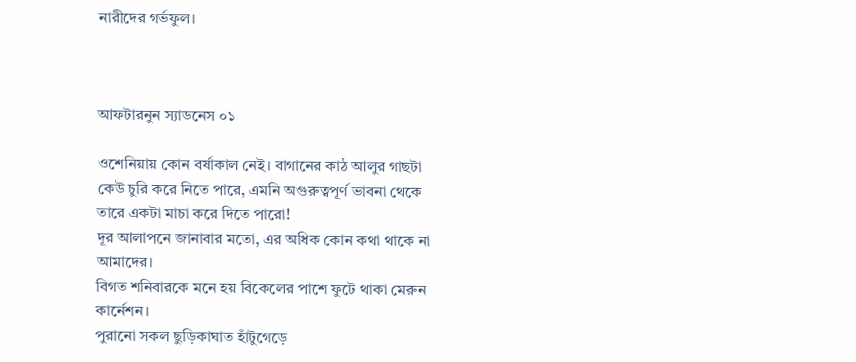নারীদের গর্ভফুল।



আফটারনুন স্যাডনেস ০১

ওশেনিয়ায় কোন বর্ষাকাল নেই। বাগানের কাঠ আলুর গাছটা কেউ চুরি করে নিতে পারে, এমনি অগুরুত্বপূর্ণ ভাবনা থেকে তারে একটা মাচা করে দিতে পারো!
দূর আলাপনে জানাবার মতো, এর অধিক কোন কথা থাকে না আমাদের।
বিগত শনিবারকে মনে হয় বিকেলের পাশে ফুটে থাকা মেরুন কার্নেশন।
পুরানো সকল ছুড়িকাঘাত হাঁটুগেড়ে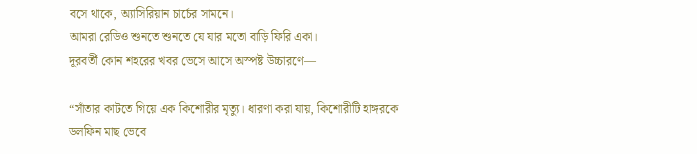বসে থাকে, অ্যাসিরিয়ান চার্চের সামনে।
আমরা রেডিও শুনতে শুনতে যে যার মতো বাড়ি ফিরি একা।
দূরবর্তী কোন শহরের খবর ভেসে আসে অস্পষ্ট উচ্চারণে—

“সাঁতার কাটতে গিয়ে এক কিশোরীর মৃত্যু। ধারণা করা যায়, কিশোরীটি হাঙ্গরকে ডলফিন মাছ ভেবে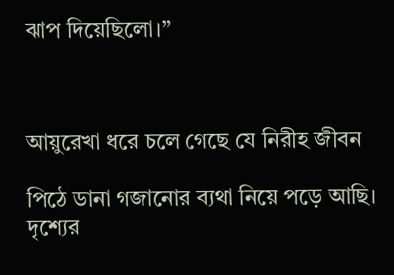ঝাপ দিয়েছিলো।”



আয়ুরেখা ধরে চলে গেছে যে নিরীহ জীবন

পিঠে ডানা গজানোর ব্যথা নিয়ে পড়ে আছি। দৃশ্যের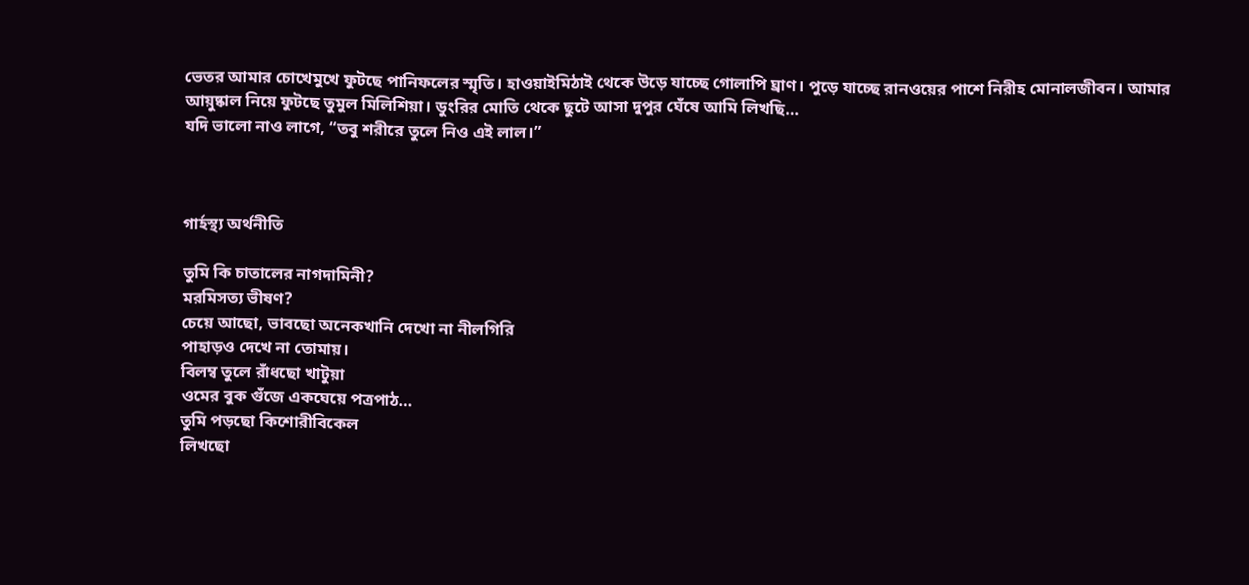ভেতর আমার চোখেমুখে ফুটছে পানিফলের স্মৃতি। হাওয়াইমিঠাই থেকে উড়ে যাচ্ছে গোলাপি ঘ্রাণ। পুড়ে যাচ্ছে রানওয়ের পাশে নিরীহ মোনালজীবন। আমার আয়ুষ্কাল নিয়ে ফুটছে তুমুল মিলিশিয়া। ডুংরির মোতি থেকে ছুটে আসা দুপুর ঘেঁষে আমি লিখছি…
যদি ভালো নাও লাগে, “তবু শরীরে তুলে নিও এই লাল।”



গার্হস্থ্য অর্থনীতি

তুমি কি চাতালের নাগদামিনী?
মরমিসত্য ভীষণ?
চেয়ে আছো, ভাবছো অনেকখানি দেখো না নীলগিরি
পাহাড়ও দেখে না তোমায়।
বিলম্ব তুলে রাঁধছো খাটুয়া
ওমের বুক গুঁজে একঘেয়ে পত্রপাঠ…
তুমি পড়ছো কিশোরীবিকেল
লিখছো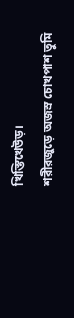খিস্তিখেউড়।
শরীরজুড়ে অজস্র চোখপাশ তুমি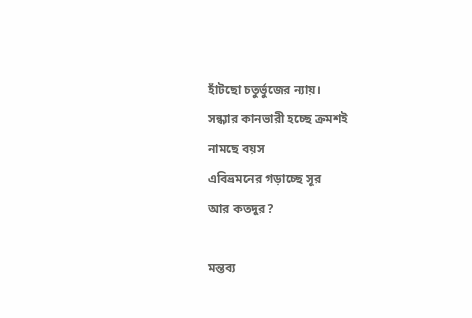হাঁটছো চতুর্ভুজের ন্যায়।
সন্ধ্যার কানভারী হচ্ছে ক্রমশই
নামছে বয়স
এবিভ্রমনের গড়াচ্ছে সূর
আর কতদুর?

মন্তব্য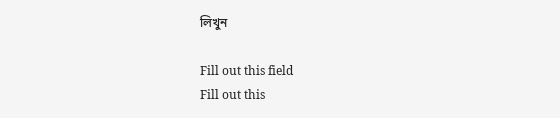লিখুন

Fill out this field
Fill out this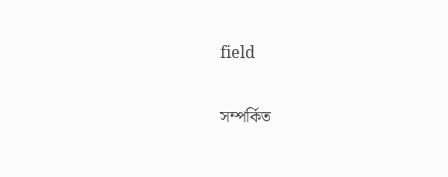field

সম্পর্কিত